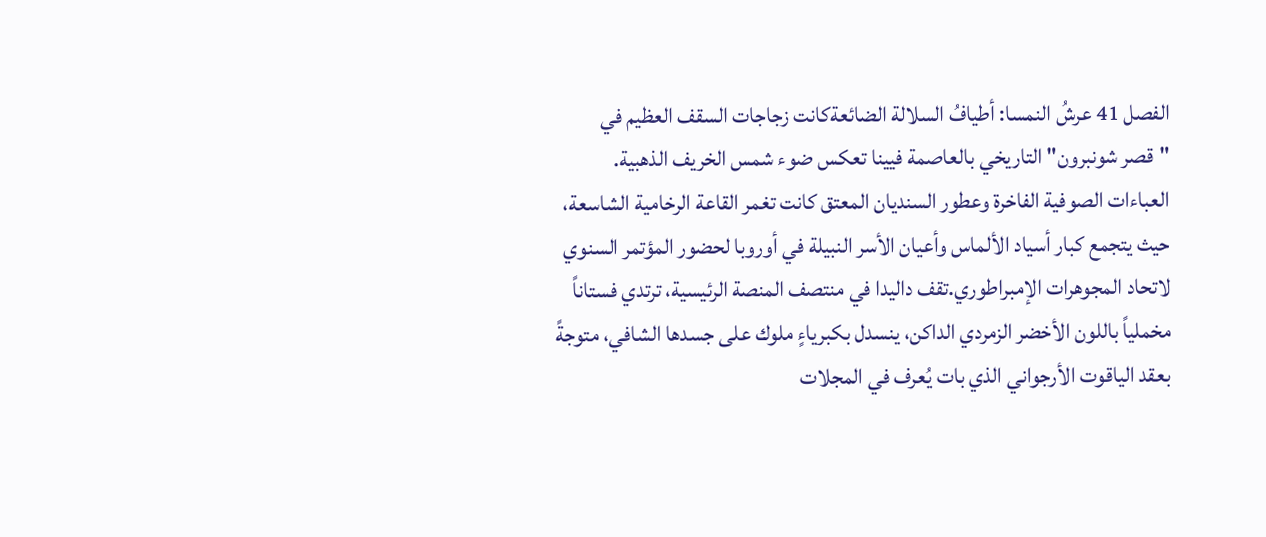الفصل 41 عرشُ النمسا: أطيافُ السلالة الضائعةكانت زجاجات السقف العظيم في "قصر شونبرون" التاريخي بالعاصمة فيينا تعكس ضوء شمس الخريف الذهبية. العباءات الصوفية الفاخرة وعطور السنديان المعتق كانت تغمر القاعة الرخامية الشاسعة، حيث يتجمع كبار أسياد الألماس وأعيان الأسر النبيلة في أوروبا لحضور المؤتمر السنوي لاتحاد المجوهرات الإمبراطوري.تقف داليدا في منتصف المنصة الرئيسية، ترتدي فستاناً مخملياً باللون الأخضر الزمردي الداكن، ينسدل بكبرياءٍ ملوك على جسدها الشافي، متوجةً بعقد الياقوت الأرجواني الذي بات يُعرف في المجلات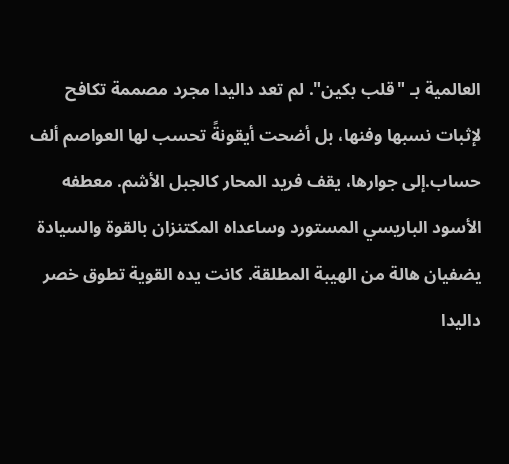العالمية بـ "قلب بكين". لم تعد داليدا مجرد مصممة تكافح لإثبات نسبها وفنها، بل أضحت أيقونةً تحسب لها العواصم ألف حساب.إلى جوارها، يقف فريد المحار كالجبل الأشم. معطفه الأسود الباريسي المستورد وساعداه المكتنزان بالقوة والسيادة يضفيان هالة من الهيبة المطلقة. كانت يده القوية تطوق خصر داليدا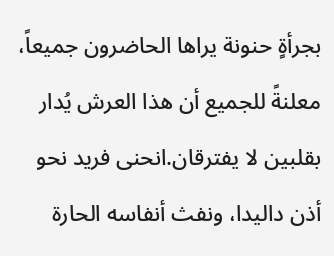بجرأةٍ حنونة يراها الحاضرون جميعاً، معلنةً للجميع أن هذا العرش يُدار بقلبين لا يفترقان.انحنى فريد نحو أذن داليدا، ونفث أنفاسه الحارة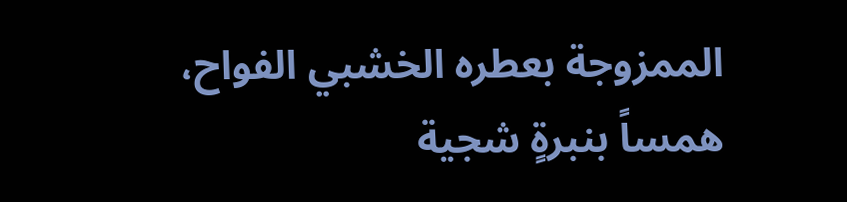الممزوجة بعطره الخشبي الفواح، همساً بنبرةٍ شجية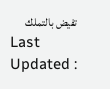تفيض بالتملك
Last Updated :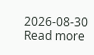2026-08-30 Read more